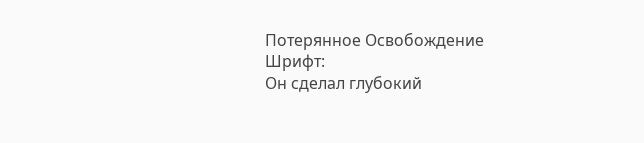Потерянное Освобождение
Шрифт:
Он сделал глубокий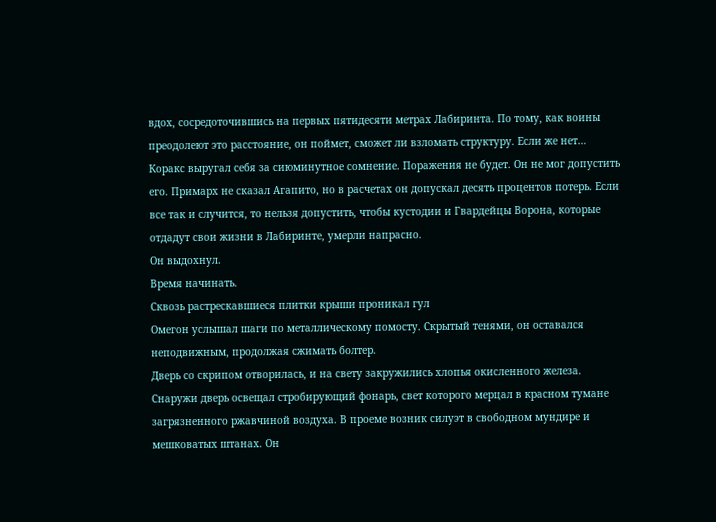вдох, сосредоточившись на первых пятидесяти метрах Лабиринта. По тому, как воины преодолеют это расстояние, он поймет, сможет ли взломать структуру. Если же нет…
Коракс выругал себя за сиюминутное сомнение. Поражения не будет. Он не мог допустить его. Примарх не сказал Агапито, но в расчетах он допускал десять процентов потерь. Если все так и случится, то нельзя допустить, чтобы кустодии и Гвардейцы Ворона, которые отдадут свои жизни в Лабиринте, умерли напрасно.
Он выдохнул.
Время начинать.
Сквозь растрескавшиеся плитки крыши проникал гул
Омегон услышал шаги по металлическому помосту. Скрытый тенями, он оставался неподвижным, продолжая сжимать болтер.
Дверь со скрипом отворилась, и на свету закружились хлопья окисленного железа. Снаружи дверь освещал стробирующий фонарь, свет которого мерцал в красном тумане загрязненного ржавчиной воздуха. В проеме возник силуэт в свободном мундире и мешковатых штанах. Он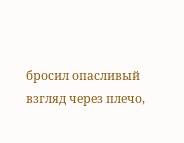бросил опасливый взгляд через плечо,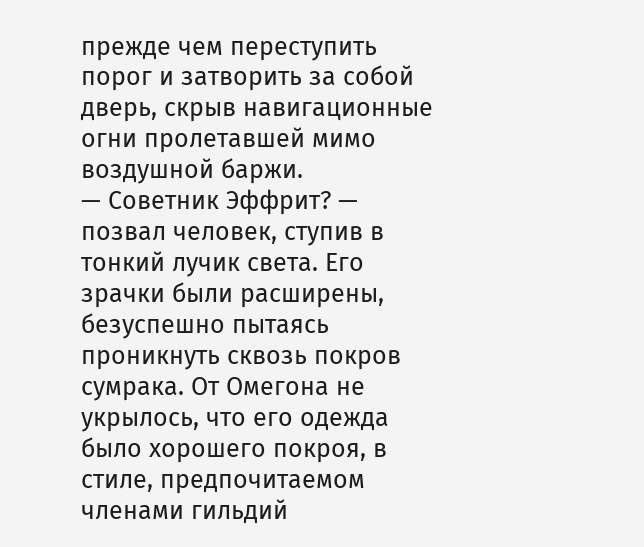прежде чем переступить порог и затворить за собой дверь, скрыв навигационные огни пролетавшей мимо воздушной баржи.
— Советник Эффрит? — позвал человек, ступив в тонкий лучик света. Его зрачки были расширены, безуспешно пытаясь проникнуть сквозь покров сумрака. От Омегона не укрылось, что его одежда было хорошего покроя, в стиле, предпочитаемом членами гильдий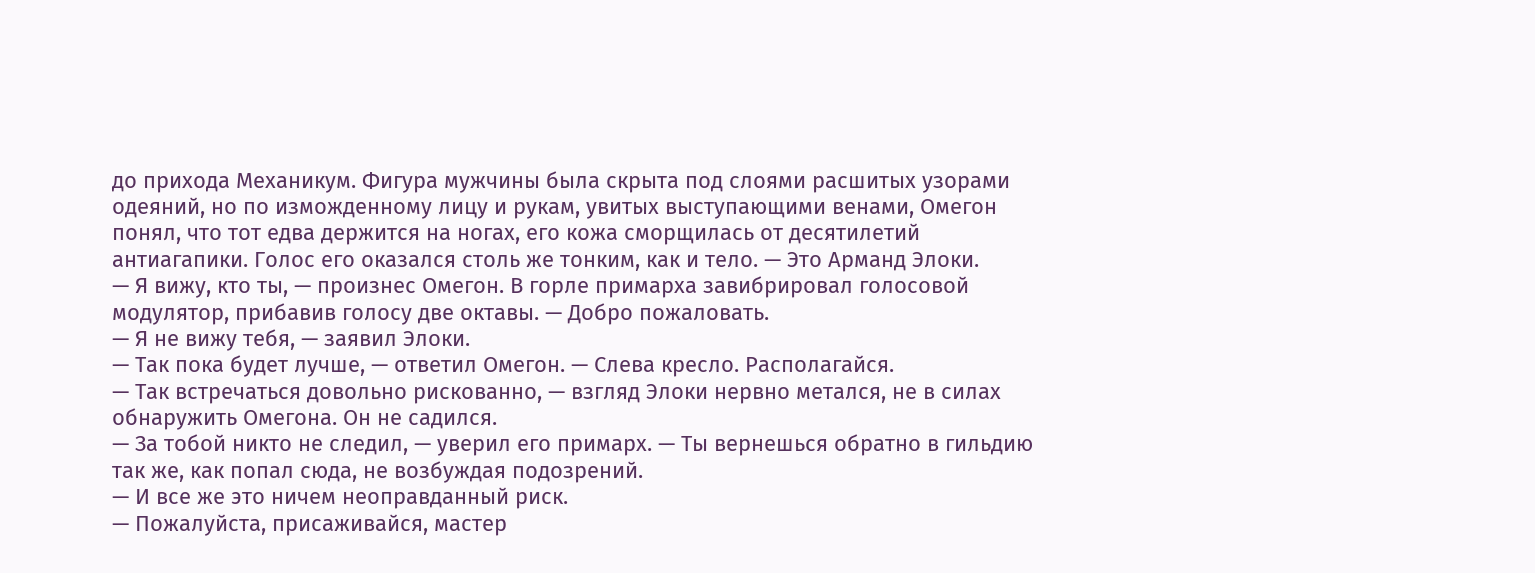до прихода Механикум. Фигура мужчины была скрыта под слоями расшитых узорами одеяний, но по изможденному лицу и рукам, увитых выступающими венами, Омегон понял, что тот едва держится на ногах, его кожа сморщилась от десятилетий антиагапики. Голос его оказался столь же тонким, как и тело. — Это Арманд Элоки.
— Я вижу, кто ты, — произнес Омегон. В горле примарха завибрировал голосовой модулятор, прибавив голосу две октавы. — Добро пожаловать.
— Я не вижу тебя, — заявил Элоки.
— Так пока будет лучше, — ответил Омегон. — Слева кресло. Располагайся.
— Так встречаться довольно рискованно, — взгляд Элоки нервно метался, не в силах обнаружить Омегона. Он не садился.
— За тобой никто не следил, — уверил его примарх. — Ты вернешься обратно в гильдию так же, как попал сюда, не возбуждая подозрений.
— И все же это ничем неоправданный риск.
— Пожалуйста, присаживайся, мастер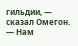гильдии, — сказал Омегон. — Нам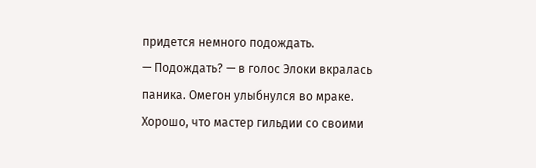придется немного подождать.
— Подождать? — в голос Элоки вкралась паника. Омегон улыбнулся во мраке. Хорошо, что мастер гильдии со своими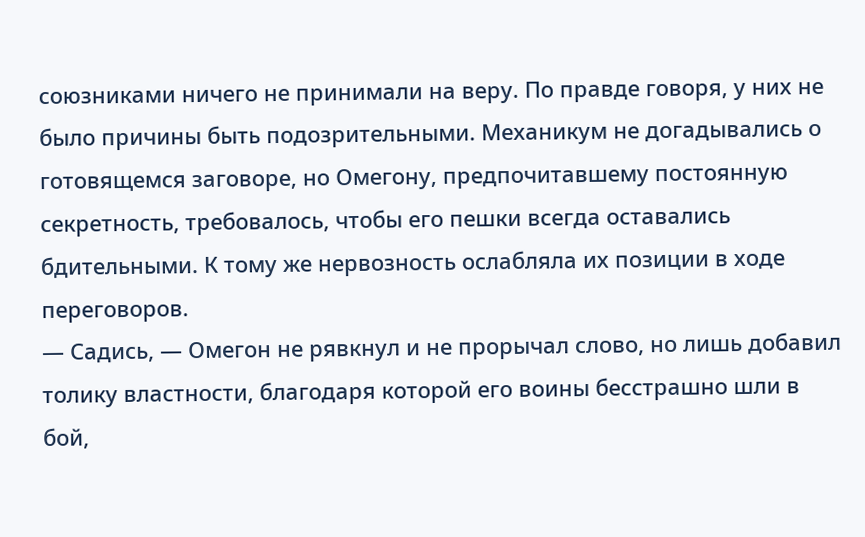союзниками ничего не принимали на веру. По правде говоря, у них не было причины быть подозрительными. Механикум не догадывались о готовящемся заговоре, но Омегону, предпочитавшему постоянную секретность, требовалось, чтобы его пешки всегда оставались бдительными. К тому же нервозность ослабляла их позиции в ходе переговоров.
— Садись, — Омегон не рявкнул и не прорычал слово, но лишь добавил толику властности, благодаря которой его воины бесстрашно шли в бой,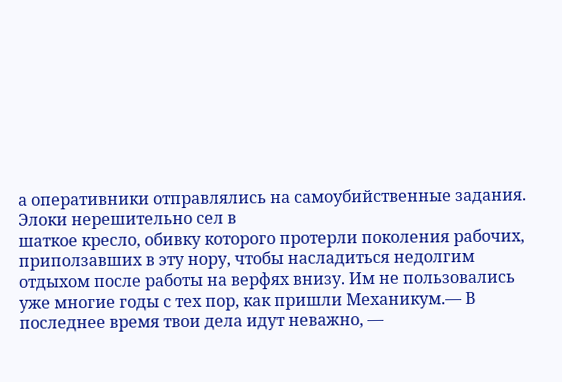а оперативники отправлялись на самоубийственные задания.
Элоки нерешительно сел в
шаткое кресло, обивку которого протерли поколения рабочих, приползавших в эту нору, чтобы насладиться недолгим отдыхом после работы на верфях внизу. Им не пользовались уже многие годы с тех пор, как пришли Механикум.— В последнее время твои дела идут неважно, —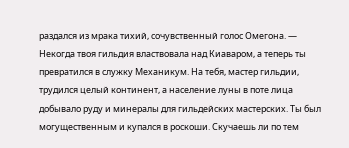раздался из мрака тихий, сочувственный голос Омегона. — Некогда твоя гильдия властвовала над Киаваром, а теперь ты превратился в служку Механикум. На тебя, мастер гильдии, трудился целый континент, а население луны в поте лица добывало руду и минералы для гильдейских мастерских. Ты был могущественным и купался в роскоши. Скучаешь ли по тем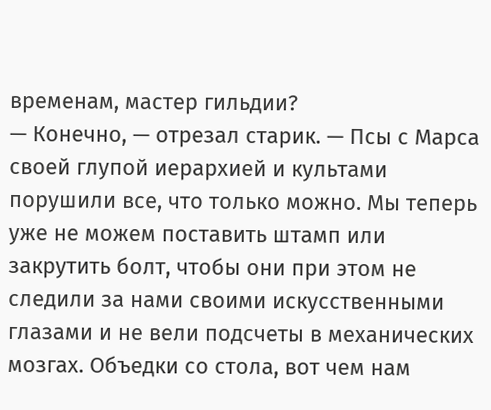временам, мастер гильдии?
— Конечно, — отрезал старик. — Псы с Марса своей глупой иерархией и культами порушили все, что только можно. Мы теперь уже не можем поставить штамп или закрутить болт, чтобы они при этом не следили за нами своими искусственными глазами и не вели подсчеты в механических мозгах. Объедки со стола, вот чем нам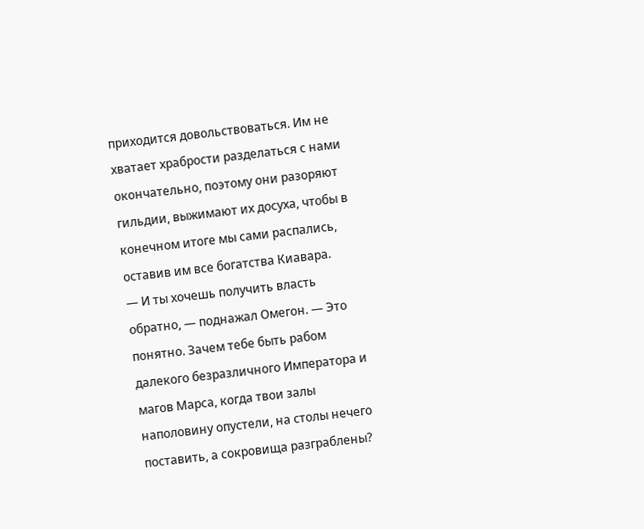приходится довольствоваться. Им не хватает храбрости разделаться с нами окончательно, поэтому они разоряют гильдии, выжимают их досуха, чтобы в конечном итоге мы сами распались, оставив им все богатства Киавара.
— И ты хочешь получить власть обратно, — поднажал Омегон. — Это понятно. Зачем тебе быть рабом далекого безразличного Императора и магов Марса, когда твои залы наполовину опустели, на столы нечего поставить, а сокровища разграблены?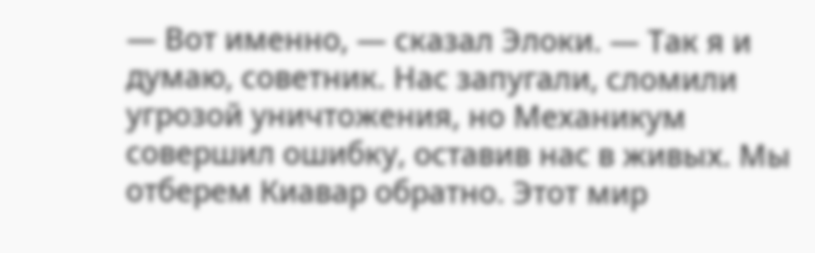— Вот именно, — сказал Элоки. — Так я и думаю, советник. Нас запугали, сломили угрозой уничтожения, но Механикум совершил ошибку, оставив нас в живых. Мы отберем Киавар обратно. Этот мир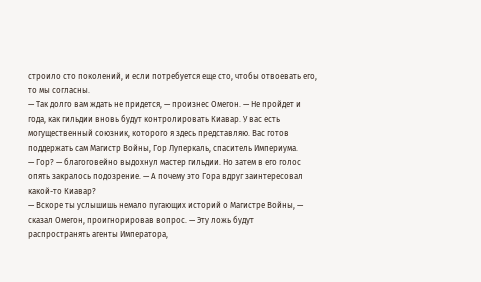строило сто поколений, и если потребуется еще сто, чтобы отвоевать его, то мы согласны.
— Так долго вам ждать не придется, — произнес Омегон. — Не пройдет и года, как гильдии вновь будут контролировать Киавар. У вас есть могущественный союзник, которого я здесь представляю. Вас готов поддержать сам Магистр Войны, Гор Луперкаль, спаситель Империума.
— Гор? — благоговейно выдохнул мастер гильдии. Но затем в его голос опять закралось подозрение. — А почему это Гора вдруг заинтересовал какой-то Киавар?
— Вскоре ты услышишь немало пугающих историй о Магистре Войны, — сказал Омегон, проигнорировав вопрос. — Эту ложь будут распространять агенты Императора,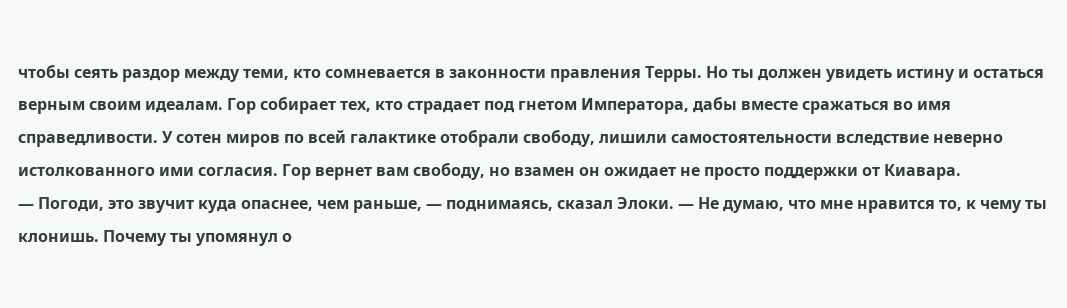чтобы сеять раздор между теми, кто сомневается в законности правления Терры. Но ты должен увидеть истину и остаться верным своим идеалам. Гор собирает тех, кто страдает под гнетом Императора, дабы вместе сражаться во имя справедливости. У сотен миров по всей галактике отобрали свободу, лишили самостоятельности вследствие неверно истолкованного ими согласия. Гор вернет вам свободу, но взамен он ожидает не просто поддержки от Киавара.
— Погоди, это звучит куда опаснее, чем раньше, — поднимаясь, сказал Элоки. — Не думаю, что мне нравится то, к чему ты клонишь. Почему ты упомянул о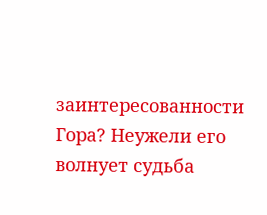заинтересованности Гора? Неужели его волнует судьба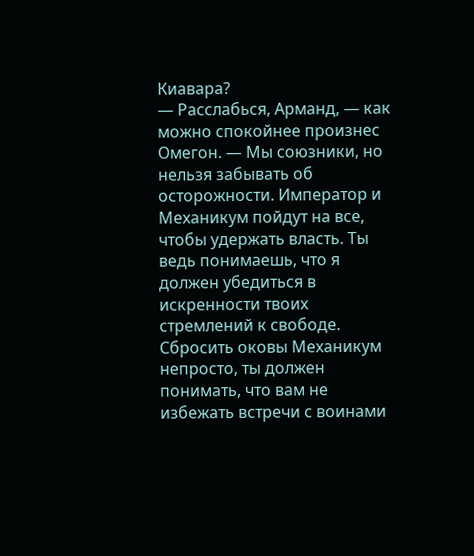Киавара?
— Расслабься, Арманд, — как можно спокойнее произнес Омегон. — Мы союзники, но нельзя забывать об осторожности. Император и Механикум пойдут на все, чтобы удержать власть. Ты ведь понимаешь, что я должен убедиться в искренности твоих стремлений к свободе. Сбросить оковы Механикум непросто, ты должен понимать, что вам не избежать встречи с воинами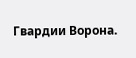Гвардии Ворона.